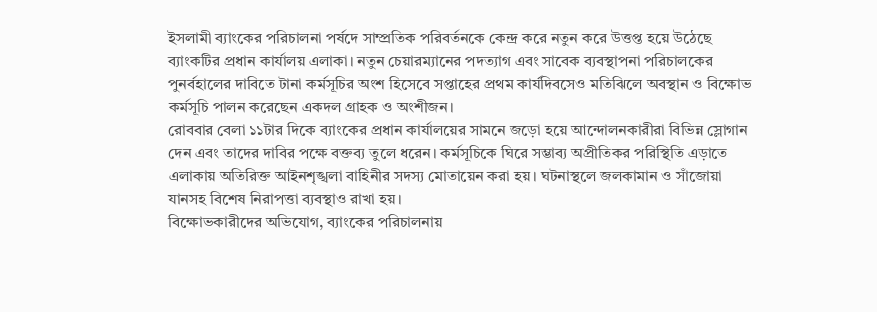ইসলামী ব্যাংকের পরিচালনা পর্ষদে সাম্প্রতিক পরিবর্তনকে কেন্দ্র করে নতুন করে উত্তপ্ত হয়ে উঠেছে ব্যাংকটির প্রধান কার্যালয় এলাকা। নতুন চেয়ারম্যানের পদত্যাগ এবং সাবেক ব্যবস্থাপনা পরিচালকের পুনর্বহালের দাবিতে টানা কর্মসূচির অংশ হিসেবে সপ্তাহের প্রথম কার্যদিবসেও মতিঝিলে অবস্থান ও বিক্ষোভ কর্মসূচি পালন করেছেন একদল গ্রাহক ও অংশীজন।
রোববার বেলা ১১টার দিকে ব্যাংকের প্রধান কার্যালয়ের সামনে জড়ো হয়ে আন্দোলনকারীরা বিভিন্ন স্লোগান দেন এবং তাদের দাবির পক্ষে বক্তব্য তুলে ধরেন। কর্মসূচিকে ঘিরে সম্ভাব্য অপ্রীতিকর পরিস্থিতি এড়াতে এলাকায় অতিরিক্ত আইনশৃঙ্খলা বাহিনীর সদস্য মোতায়েন করা হয়। ঘটনাস্থলে জলকামান ও সাঁজোয়া যানসহ বিশেষ নিরাপত্তা ব্যবস্থাও রাখা হয়।
বিক্ষোভকারীদের অভিযোগ, ব্যাংকের পরিচালনায়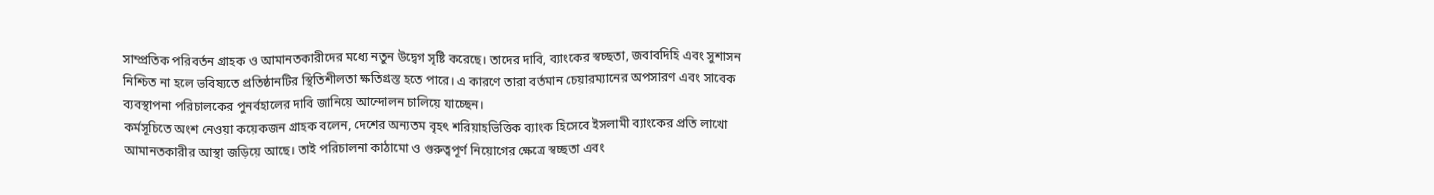সাম্প্রতিক পরিবর্তন গ্রাহক ও আমানতকারীদের মধ্যে নতুন উদ্বেগ সৃষ্টি করেছে। তাদের দাবি, ব্যাংকের স্বচ্ছতা, জবাবদিহি এবং সুশাসন নিশ্চিত না হলে ভবিষ্যতে প্রতিষ্ঠানটির স্থিতিশীলতা ক্ষতিগ্রস্ত হতে পারে। এ কারণে তারা বর্তমান চেয়ারম্যানের অপসারণ এবং সাবেক ব্যবস্থাপনা পরিচালকের পুনর্বহালের দাবি জানিয়ে আন্দোলন চালিয়ে যাচ্ছেন।
কর্মসূচিতে অংশ নেওয়া কয়েকজন গ্রাহক বলেন, দেশের অন্যতম বৃহৎ শরিয়াহভিত্তিক ব্যাংক হিসেবে ইসলামী ব্যাংকের প্রতি লাখো আমানতকারীর আস্থা জড়িয়ে আছে। তাই পরিচালনা কাঠামো ও গুরুত্বপূর্ণ নিয়োগের ক্ষেত্রে স্বচ্ছতা এবং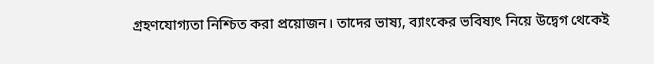গ্রহণযোগ্যতা নিশ্চিত করা প্রয়োজন। তাদের ভাষ্য, ব্যাংকের ভবিষ্যৎ নিয়ে উদ্বেগ থেকেই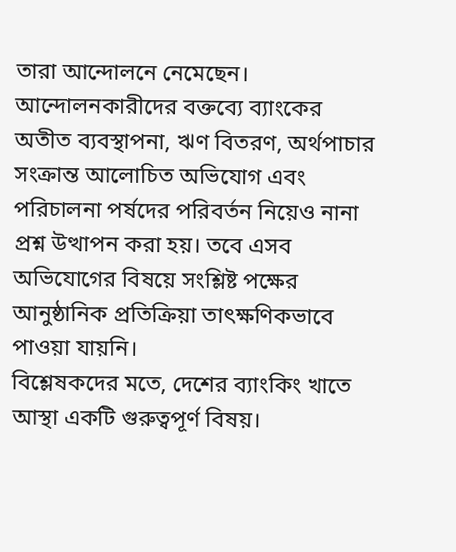তারা আন্দোলনে নেমেছেন।
আন্দোলনকারীদের বক্তব্যে ব্যাংকের অতীত ব্যবস্থাপনা, ঋণ বিতরণ, অর্থপাচার সংক্রান্ত আলোচিত অভিযোগ এবং পরিচালনা পর্ষদের পরিবর্তন নিয়েও নানা প্রশ্ন উত্থাপন করা হয়। তবে এসব অভিযোগের বিষয়ে সংশ্লিষ্ট পক্ষের আনুষ্ঠানিক প্রতিক্রিয়া তাৎক্ষণিকভাবে পাওয়া যায়নি।
বিশ্লেষকদের মতে, দেশের ব্যাংকিং খাতে আস্থা একটি গুরুত্বপূর্ণ বিষয়।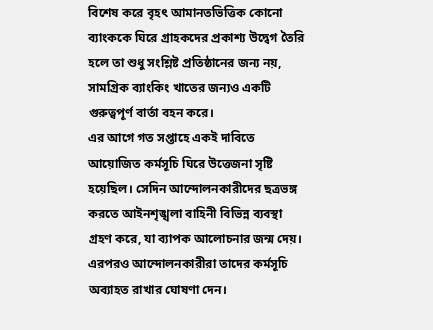বিশেষ করে বৃহৎ আমানতভিত্তিক কোনো ব্যাংককে ঘিরে গ্রাহকদের প্রকাশ্য উদ্বেগ তৈরি হলে তা শুধু সংশ্লিষ্ট প্রতিষ্ঠানের জন্য নয়, সামগ্রিক ব্যাংকিং খাতের জন্যও একটি গুরুত্বপূর্ণ বার্তা বহন করে।
এর আগে গত সপ্তাহে একই দাবিতে আয়োজিত কর্মসূচি ঘিরে উত্তেজনা সৃষ্টি হয়েছিল। সেদিন আন্দোলনকারীদের ছত্রভঙ্গ করতে আইনশৃঙ্খলা বাহিনী বিভিন্ন ব্যবস্থা গ্রহণ করে, যা ব্যাপক আলোচনার জন্ম দেয়। এরপরও আন্দোলনকারীরা তাদের কর্মসূচি অব্যাহত রাখার ঘোষণা দেন।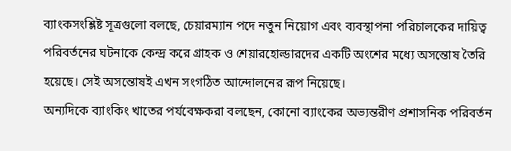ব্যাংকসংশ্লিষ্ট সূত্রগুলো বলছে, চেয়ারম্যান পদে নতুন নিয়োগ এবং ব্যবস্থাপনা পরিচালকের দায়িত্ব পরিবর্তনের ঘটনাকে কেন্দ্র করে গ্রাহক ও শেয়ারহোল্ডারদের একটি অংশের মধ্যে অসন্তোষ তৈরি হয়েছে। সেই অসন্তোষই এখন সংগঠিত আন্দোলনের রূপ নিয়েছে।
অন্যদিকে ব্যাংকিং খাতের পর্যবেক্ষকরা বলছেন, কোনো ব্যাংকের অভ্যন্তরীণ প্রশাসনিক পরিবর্তন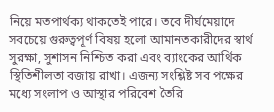নিয়ে মতপার্থক্য থাকতেই পারে। তবে দীর্ঘমেয়াদে সবচেয়ে গুরুত্বপূর্ণ বিষয় হলো আমানতকারীদের স্বার্থ সুরক্ষা, সুশাসন নিশ্চিত করা এবং ব্যাংকের আর্থিক স্থিতিশীলতা বজায় রাখা। এজন্য সংশ্লিষ্ট সব পক্ষের মধ্যে সংলাপ ও আস্থার পরিবেশ তৈরি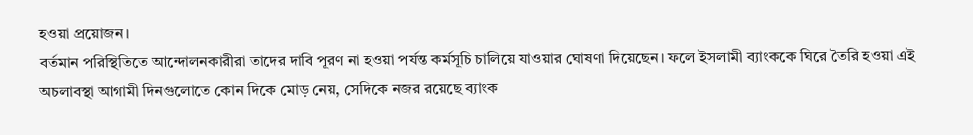হওয়া প্রয়োজন।
বর্তমান পরিস্থিতিতে আন্দোলনকারীরা তাদের দাবি পূরণ না হওয়া পর্যন্ত কর্মসূচি চালিয়ে যাওয়ার ঘোষণা দিয়েছেন। ফলে ইসলামী ব্যাংককে ঘিরে তৈরি হওয়া এই অচলাবস্থা আগামী দিনগুলোতে কোন দিকে মোড় নেয়, সেদিকে নজর রয়েছে ব্যাংক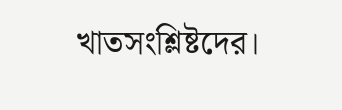খাতসংশ্লিষ্টদের।